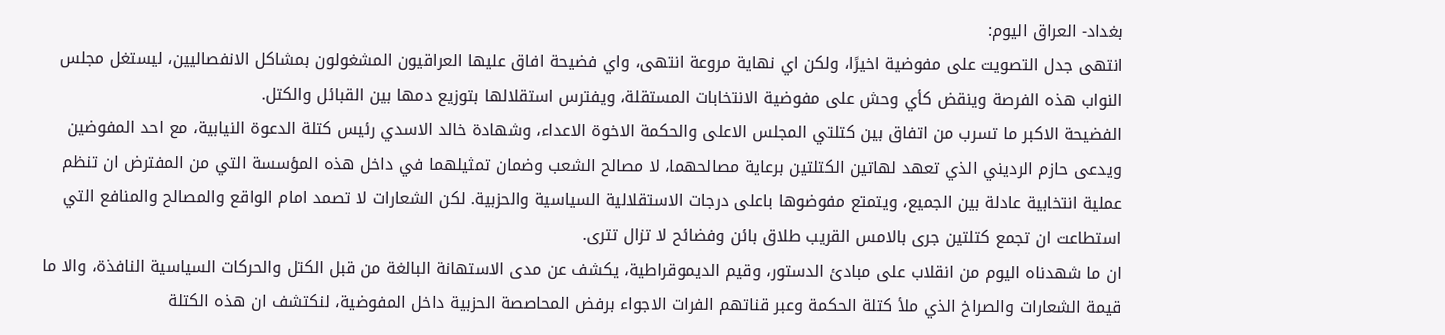بغداد- العراق اليوم:
انتهى جدل التصويت على مفوضية اخيرًا، ولكن اي نهاية مروعة انتهى، واي فضيحة افاق عليها العراقيون المشغولون بمشاكل الانفصاليين، ليستغل مجلس النواب هذه الفرصة وينقض كأي وحش على مفوضية الانتخابات المستقلة، ويفترس استقلالها بتوزيع دمها بين القبائل والكتل.
الفضيحة الاكبر ما تسرب من اتفاق بين كتلتي المجلس الاعلى والحكمة الاخوة الاعداء، وشهادة خالد الاسدي رئيس كتلة الدعوة النيابية، مع احد المفوضين ويدعى حازم الرديني الذي تعهد لهاتين الكتلتين برعاية مصالحهما، لا مصالح الشعب وضمان تمثيلهما في داخل هذه المؤسسة التي من المفترض ان تنظم عملية انتخابية عادلة بين الجميع، ويتمتع مفوضوها باعلى درجات الاستقلالية السياسية والحزبية. لكن الشعارات لا تصمد امام الواقع والمصالح والمنافع التي استطاعت ان تجمع كتلتين جرى بالامس القريب طلاق بائن وفضائح لا تزال تترى.
ان ما شهدناه اليوم من انقلاب على مبادئ الدستور، وقيم الديموقراطية، يكشف عن مدى الاستهانة البالغة من قبل الكتل والحركات السياسية النافذة، والا ما قيمة الشعارات والصراخ الذي ملأ كتلة الحكمة وعبر قناتهم الفرات الاجواء برفض المحاصصة الحزبية داخل المفوضية، لنكتشف ان هذه الكتلة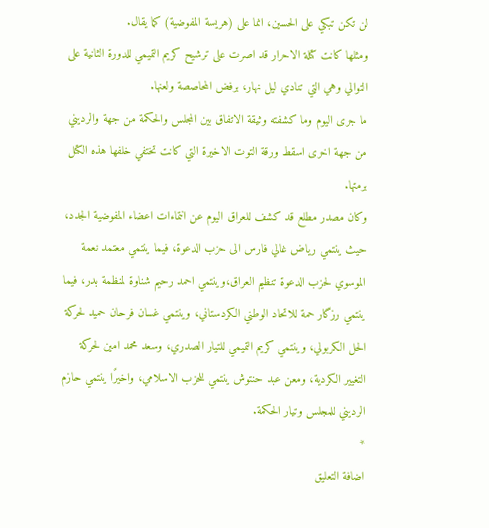لن تكن تبكي على الحسين، انما على (هريسة المفوضية) كما يقال.
ومثلها كانت كتلة الاحرار قد اصرت على ترشيح كريم التميمي للدورة الثانية على التوالي وهي التي تنادي ليل نهار، برفض المحاصصة ولعنها.
ما جرى اليوم وما كشفته وثيقة الاتفاق بين المجلس والحكمة من جهة والرديني من جهة اخرى اسقط ورقة التوت الاخيرة التي كانت تختفي خلفها هذه الكتل برمتها.
وكان مصدر مطلع قد كشف للعراق اليوم عن انتماءات اعضاء المفوضية الجدد، حيث ينتمي رياض غالي فارس الى حزب الدعوة، فيما ينتمي معتمد نعمة الموسوي لحزب الدعوة تنظيم العراق،وينتمي احمد رحيم شناوة لمنظمة بدر، فيما ينتمي رزگار حمة للاتحاد الوطني الكردستاني، وينتمي غسان فرحان حميد لحركة الحل الكربولي، وينتمي كريم التميمي للتيار الصدري، وسعد محمد امين لحركة التغيير الكردية، ومعن عبد حنتوش ينتمي للحزب الاسلامي، واخيرًا ينتمي حازم الرديني للمجلس وتيار الحكمة.
*
اضافة التعليق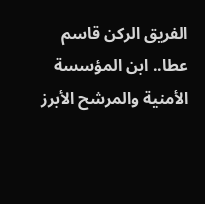الفريق الركن قاسم عطا.. ابن المؤسسة الأمنية والمرشح الأبرز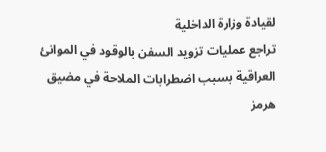لقيادة وزارة الداخلية
تراجع عمليات تزويد السفن بالوقود في الموانئ العراقية بسبب اضطرابات الملاحة في مضيق هرمز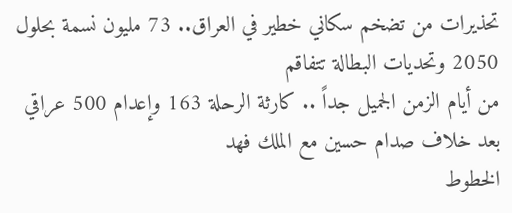تحذيرات من تضخم سكاني خطير في العراق.. 73 مليون نسمة بحلول 2050 وتحديات البطالة تتفاقم
من أيام الزمن الجميل جداً .. كارثة الرحلة 163 وإعدام 500 عراقي بعد خلاف صدام حسين مع الملك فهد
الخطوط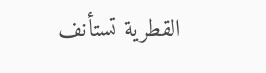القطرية تستأنف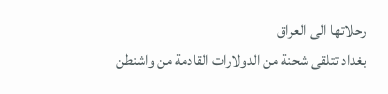رحلاتها الى العراق
بغداد تتلقى شحنة من الدولارات القادمة من واشنطن